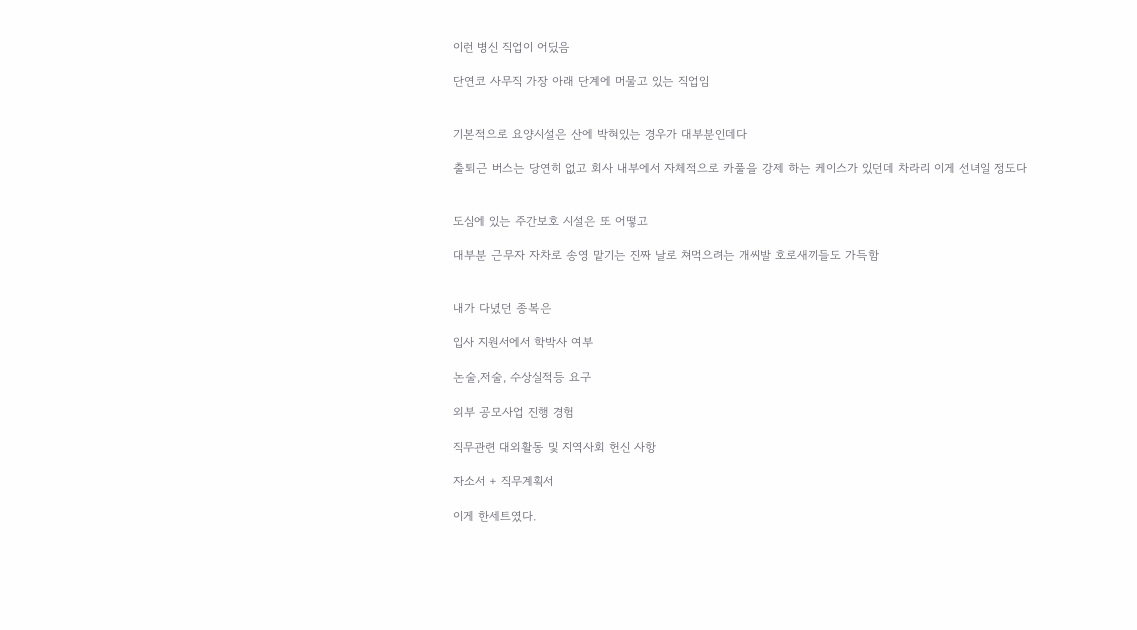이런 병신 직업이 어딨음

단연코 사무직 가장 아래 단계에 머물고 있는 직업임


기본적으로 요양시설은 산에 박혀있는 경우가 대부분인데다

출퇴근 버스는 당연히 없고 회사 내부에서 자체적으로 카풀을 강제 하는 케이스가 있던데 차라리 이게 선녀일 정도다


도심에 있는 주간보호 시설은 또 어떻고

대부분 근무자 자차로 송영 맡기는 진짜 날로 쳐먹으려는 개씨발 호로새끼들도 가득함


내가 다녔던 종복은

입사 지원서에서 학박사 여부

논술,저술, 수상실적등 요구

외부 공모사업 진행 경험

직무관련 대외활동 및 지역사회 헌신 사항

자소서 + 직무계획서

이게 한세트였다.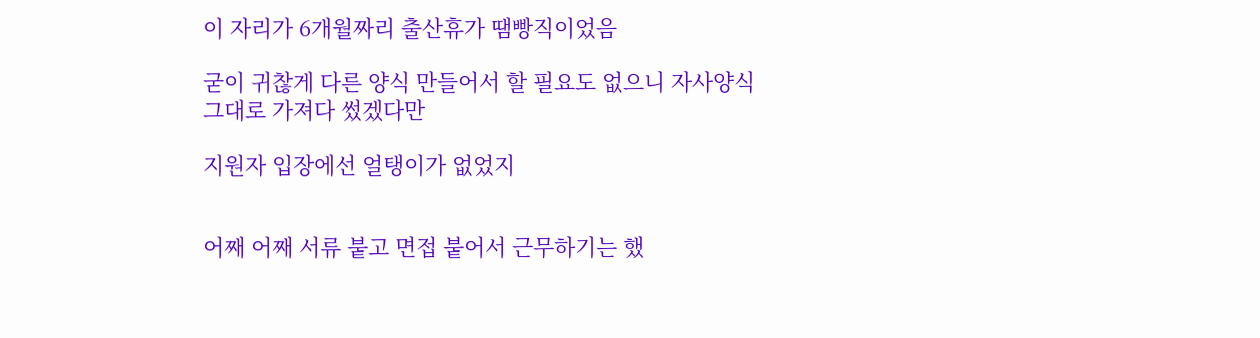이 자리가 6개월짜리 출산휴가 땜빵직이었음

굳이 귀찮게 다른 양식 만들어서 할 필요도 없으니 자사양식 그대로 가져다 썼겠다만

지원자 입장에선 얼탱이가 없었지


어째 어째 서류 붙고 면접 붙어서 근무하기는 했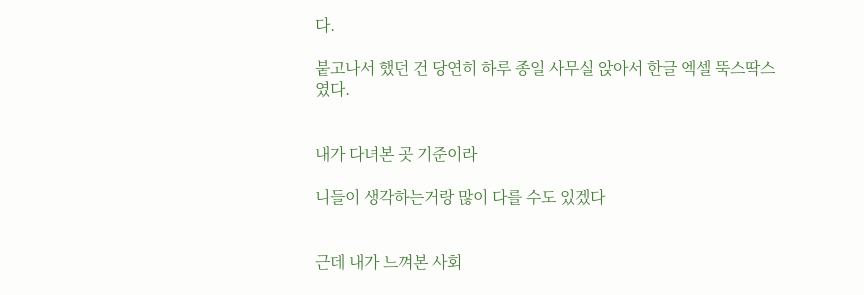다.

붙고나서 했던 건 당연히 하루 종일 사무실 앉아서 한글 엑셀 뚝스딱스였다.


내가 다녀본 곳 기준이라

니들이 생각하는거랑 많이 다를 수도 있겠다


근데 내가 느껴본 사회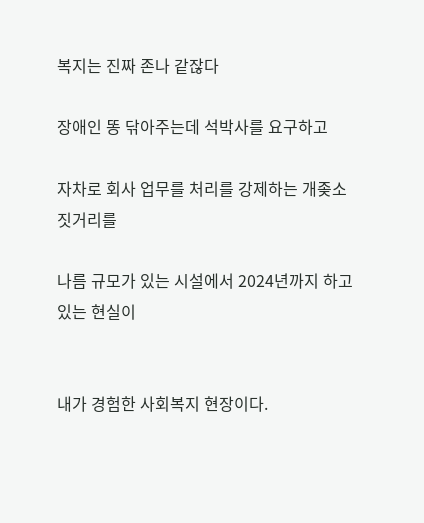복지는 진짜 존나 같잖다

장애인 똥 닦아주는데 석박사를 요구하고

자차로 회사 업무를 처리를 강제하는 개좆소 짓거리를

나름 규모가 있는 시설에서 2024년까지 하고 있는 현실이


내가 경험한 사회복지 현장이다.